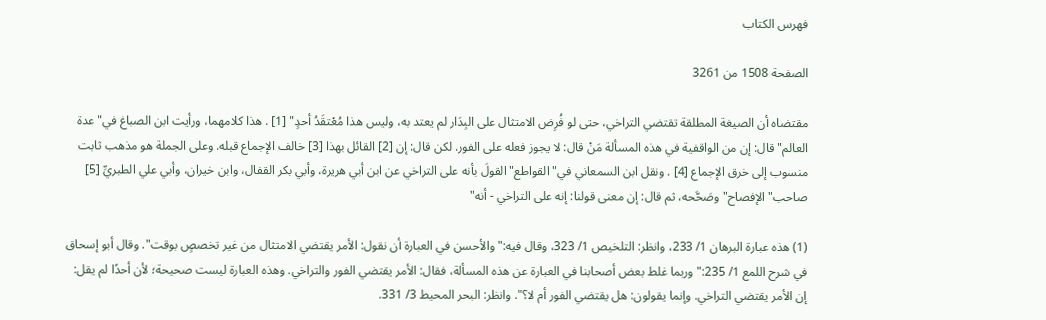فهرس الكتاب

الصفحة 1508 من 3261

مقتضاه أن الصيغة المطلقة تقتضي التراخي، حتى لو فُرِض الامتثال على البِدَار لم يعتد به، وليس هذا مُعْتقَدُ أحدٍ" [1] . هذا كلامهما، ورأيت ابن الصباغ في"عدة العالم"قال: إن من الواقفية في هذه المسألة مَنْ قال: لا يجوز فعله على الفور. لكن قال: إن [2] القائل بهذا [3] خالف الإجماع قبله. وعلى الجملة هو مذهب ثابت منسوب إلى خرق الإجماع [4] . ونقل ابن السمعاني في"القواطع"القولَ بأنه على التراخي عن ابن أبي هريرة، وأبي بكر القفال، وابن خيران، وأبي علي الطبريِّ [5] صاحب"الإفصاح"وصَحَّحه، ثم قال: إن معنى قولنا: إنه على التراخي - أنه"

(1) هذه عبارة البرهان 1/ 233، وانظر: التلخيص 1/ 323، وقال فيه:"والأحسن في العبارة أن نقول: الأمر يقتضي الامتثال من غير تخصصٍ بوقت". وقال أبو إسحاق في شرح اللمع 1/ 235:"وربما غلط بعض أصحابنا في العبارة عن هذه المسألة، فقال: الأمر يقتضي الفور والتراخي. وهذه العبارة ليست صحيحة؛ لأن أحدًا لم يقل: إن الأمر يقتضي التراخي. وإنما يقولون: هل يقتضي الفور أم لا؟". وانظر: البحر المحيط 3/ 331.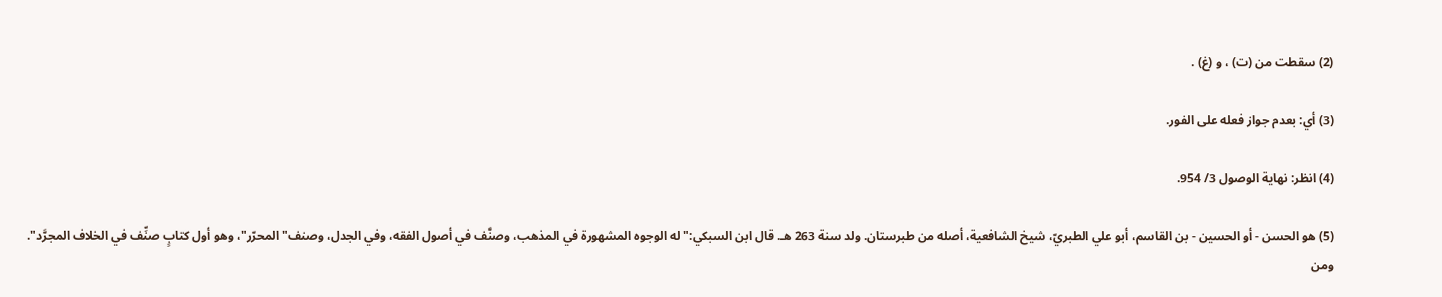(2) سقطت من (ت) ، و (غ) .

(3) أي: بعدم جواز فعله على الفور.

(4) انظر: نهاية الوصول 3/ 954.

(5) هو الحسن - أو الحسين - بن القاسم، أبو علي الطبريّ، شيخ الشافعية، أصله من طبرستان. ولد سنة 263 هـ. قال ابن السبكي:"له الوجوه المشهورة في المذهب، وصنَّف في أصول الفقه، وفي الجدل، وصنف"المحرّر"، وهو أول كتابٍ صنِّف في الخلاف المجرَّد". ومن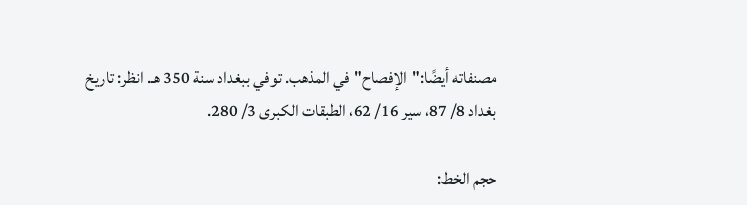مصنفاته أيضًا:"الإفصاح"في المذهب. توفي ببغداد سنة 350 هـ. انظر: تاريخ بغداد 8/ 87، سير 16/ 62، الطبقات الكبرى 3/ 280.

حجم الخط: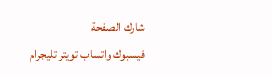شارك الصفحة
فيسبوك واتساب تويتر تليجرام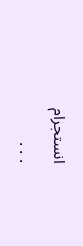انستجرام
. . .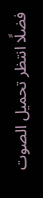فضلًا انتظر تحميل الصوت